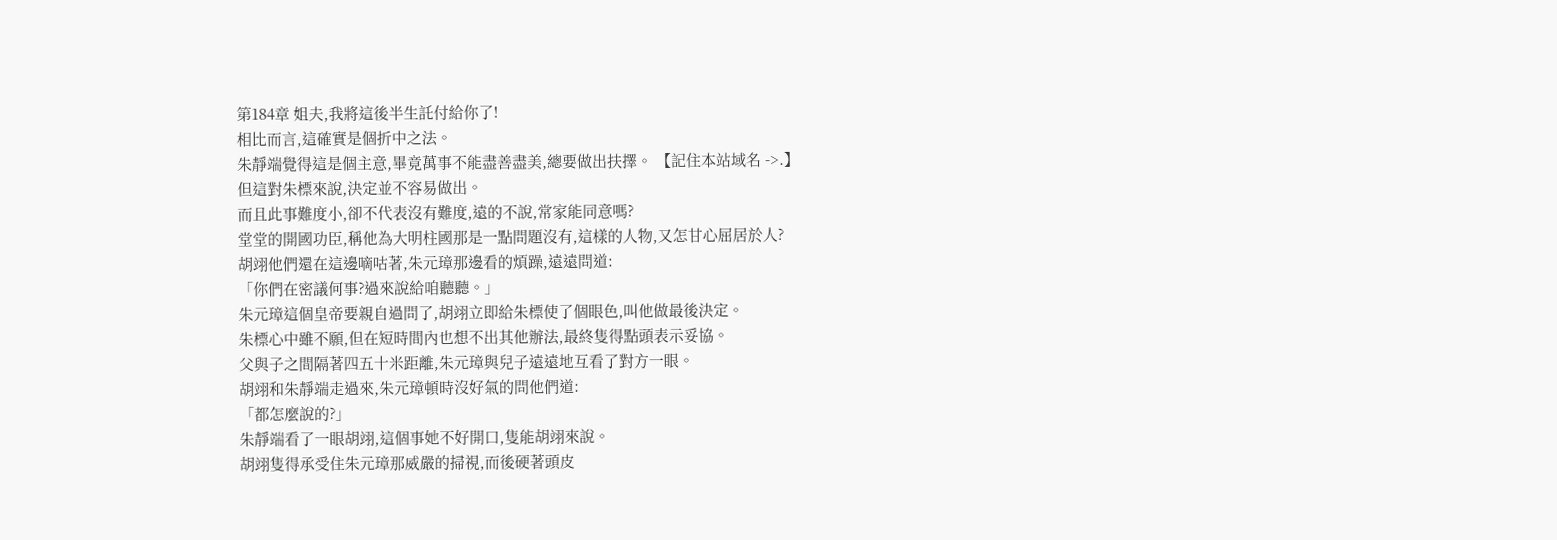第184章 姐夫,我將這後半生託付給你了!
相比而言,這確實是個折中之法。
朱靜端覺得這是個主意,畢竟萬事不能盡善盡美,總要做出扶擇。 【記住本站域名 ->.】
但這對朱標來說,決定並不容易做出。
而且此事難度小,卻不代表沒有難度,遠的不說,常家能同意嗎?
堂堂的開國功臣,稱他為大明柱國那是一點問題沒有,這樣的人物,又怎甘心屈居於人?
胡翊他們還在這邊嘀咕著,朱元璋那邊看的煩躁,遠遠問道:
「你們在密議何事?過來說給咱聽聽。」
朱元璋這個皇帝要親自過問了,胡翊立即給朱標使了個眼色,叫他做最後決定。
朱標心中雖不願,但在短時間內也想不出其他辦法,最終隻得點頭表示妥協。
父與子之間隔著四五十米距離,朱元璋與兒子遠遠地互看了對方一眼。
胡翊和朱靜端走過來,朱元璋頓時沒好氣的問他們道:
「都怎麼說的?」
朱靜端看了一眼胡翊,這個事她不好開口,隻能胡翊來說。
胡翊隻得承受住朱元璋那威嚴的掃視,而後硬著頭皮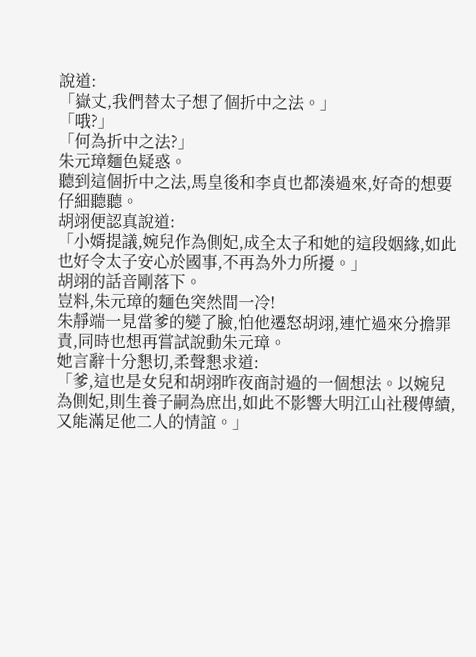說道:
「嶽丈,我們替太子想了個折中之法。」
「哦?」
「何為折中之法?」
朱元璋麵色疑惑。
聽到這個折中之法,馬皇後和李貞也都湊過來,好奇的想要仔細聽聽。
胡翊便認真說道:
「小婿提議,婉兒作為側妃,成全太子和她的這段姻緣,如此也好令太子安心於國事,不再為外力所擾。」
胡翊的話音剛落下。
豈料,朱元璋的麵色突然間一冷!
朱靜端一見當爹的變了臉,怕他遷怒胡翊,連忙過來分擔罪責,同時也想再嘗試說動朱元璋。
她言辭十分懇切,柔聲懇求道:
「爹,這也是女兒和胡翊昨夜商討過的一個想法。以婉兒為側妃,則生養子嗣為庶出,如此不影響大明江山社稷傳續,又能滿足他二人的情誼。」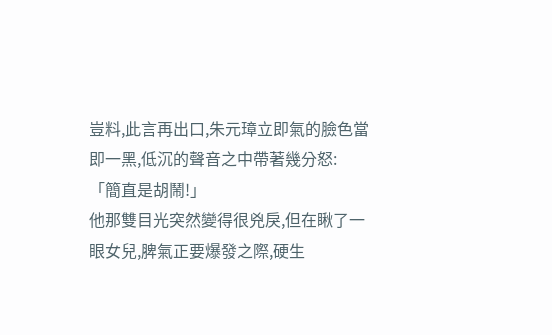豈料,此言再出口,朱元璋立即氣的臉色當即一黑,低沉的聲音之中帶著幾分怒:
「簡直是胡鬧!」
他那雙目光突然變得很兇戾,但在瞅了一眼女兒,脾氣正要爆發之際,硬生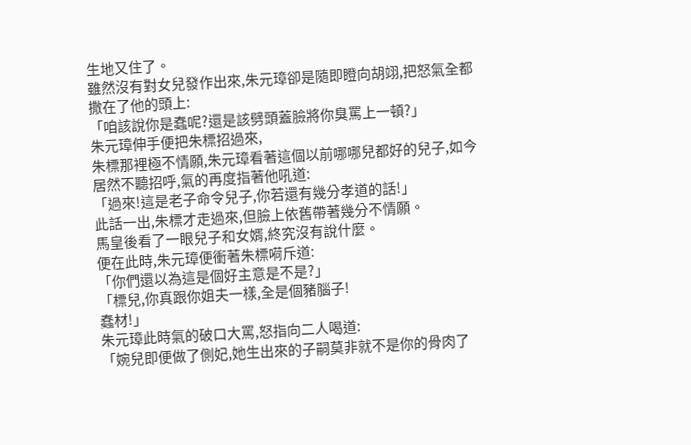生地又住了。
雖然沒有對女兒發作出來,朱元璋卻是隨即瞪向胡翊,把怒氣全都撒在了他的頭上:
「咱該說你是蠢呢?還是該劈頭蓋臉將你臭罵上一頓?」
朱元璋伸手便把朱標招過來,
朱標那裡極不情願,朱元璋看著這個以前哪哪兒都好的兒子,如今居然不聽招呼,氣的再度指著他吼道:
「過來!這是老子命令兒子,你若還有幾分孝道的話!」
此話一出,朱標才走過來,但臉上依舊帶著幾分不情願。
馬皇後看了一眼兒子和女婿,終究沒有說什麼。
便在此時,朱元璋便衝著朱標嗬斥道:
「你們還以為這是個好主意是不是?」
「標兒,你真跟你姐夫一樣,全是個豬腦子!
蠢材!」
朱元璋此時氣的破口大罵,怒指向二人喝道:
「婉兒即便做了側妃,她生出來的子嗣莫非就不是你的骨肉了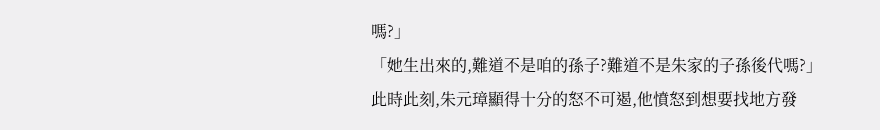嗎?」
「她生出來的,難道不是咱的孫子?難道不是朱家的子孫後代嗎?」
此時此刻,朱元璋顯得十分的怒不可遏,他憤怒到想要找地方發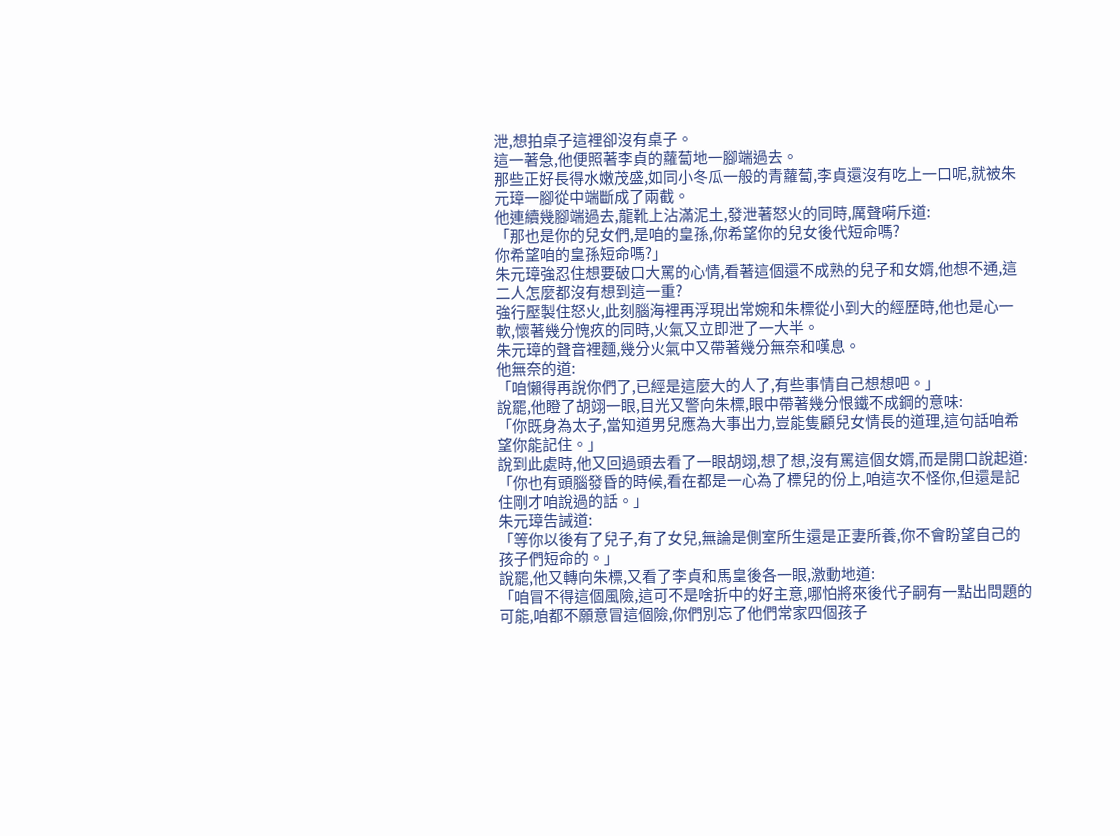泄,想拍桌子這裡卻沒有桌子。
這一著急,他便照著李貞的蘿蔔地一腳端過去。
那些正好長得水嫩茂盛,如同小冬瓜一般的青蘿蔔,李貞還沒有吃上一口呢,就被朱元璋一腳從中端斷成了兩截。
他連續幾腳端過去,龍靴上沾滿泥土,發泄著怒火的同時,厲聲嗬斥道:
「那也是你的兒女們,是咱的皇孫,你希望你的兒女後代短命嗎?
你希望咱的皇孫短命嗎?」
朱元璋強忍住想要破口大罵的心情,看著這個還不成熟的兒子和女婿,他想不通,這二人怎麼都沒有想到這一重?
強行壓製住怒火,此刻腦海裡再浮現出常婉和朱標從小到大的經歷時,他也是心一軟,懷著幾分愧疚的同時,火氣又立即泄了一大半。
朱元璋的聲音裡麵,幾分火氣中又帶著幾分無奈和嘆息。
他無奈的道:
「咱懶得再說你們了,已經是這麼大的人了,有些事情自己想想吧。」
說罷,他瞪了胡翊一眼,目光又警向朱標,眼中帶著幾分恨鐵不成鋼的意味:
「你既身為太子,當知道男兒應為大事出力,豈能隻顧兒女情長的道理,這句話咱希望你能記住。」
說到此處時,他又回過頭去看了一眼胡翊,想了想,沒有罵這個女婿,而是開口說起道:
「你也有頭腦發昏的時候,看在都是一心為了標兒的份上,咱這次不怪你,但還是記住剛才咱說過的話。」
朱元璋告誡道:
「等你以後有了兒子,有了女兒,無論是側室所生還是正妻所養,你不會盼望自己的孩子們短命的。」
說罷,他又轉向朱標,又看了李貞和馬皇後各一眼,激動地道:
「咱冒不得這個風險,這可不是啥折中的好主意,哪怕將來後代子嗣有一點出問題的可能,咱都不願意冒這個險,你們別忘了他們常家四個孩子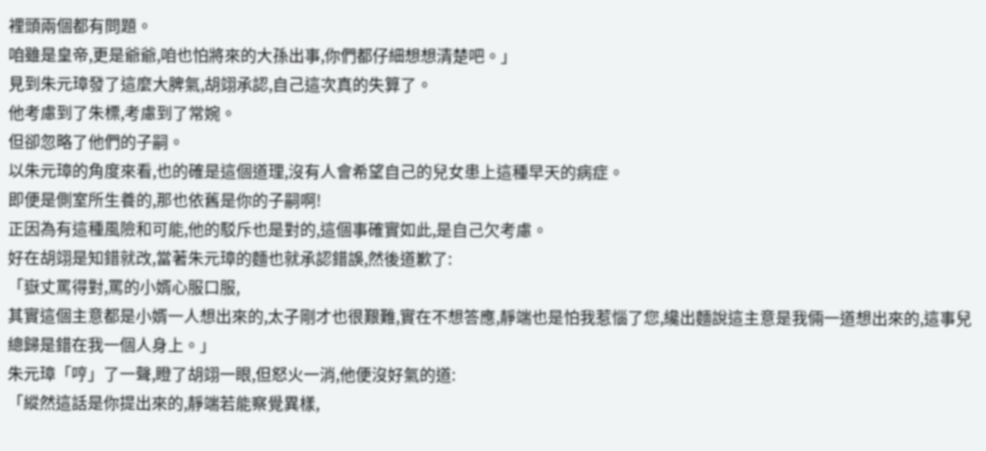裡頭兩個都有問題。
咱雖是皇帝,更是爺爺,咱也怕將來的大孫出事,你們都仔細想想清楚吧。」
見到朱元璋發了這麼大脾氣,胡翊承認,自己這次真的失算了。
他考慮到了朱標,考慮到了常婉。
但卻忽略了他們的子嗣。
以朱元璋的角度來看,也的確是這個道理,沒有人會希望自己的兒女患上這種早天的病症。
即便是側室所生養的,那也依舊是你的子嗣啊!
正因為有這種風險和可能,他的駁斥也是對的,這個事確實如此,是自己欠考慮。
好在胡翊是知錯就改,當著朱元璋的麵也就承認錯誤,然後道歉了:
「嶽丈罵得對,罵的小婿心服口服,
其實這個主意都是小婿一人想出來的,太子剛才也很艱難,實在不想答應,靜端也是怕我惹惱了您,纔出麵說這主意是我倆一道想出來的,這事兒總歸是錯在我一個人身上。」
朱元璋「哼」了一聲,瞪了胡翊一眼,但怒火一消,他便沒好氣的道:
「縱然這話是你提出來的,靜端若能察覺異樣,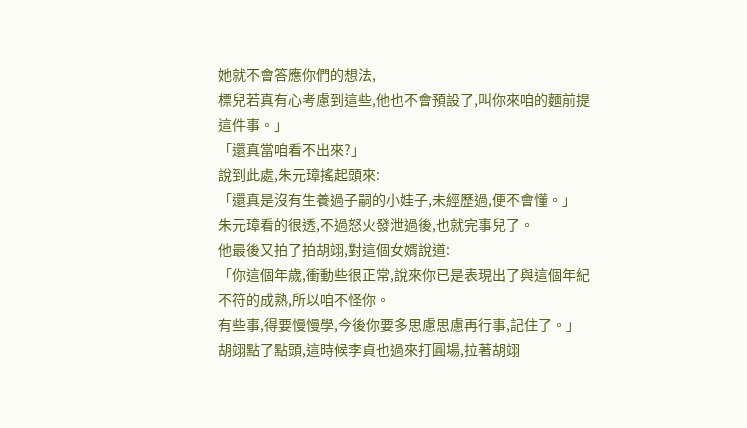她就不會答應你們的想法,
標兒若真有心考慮到這些,他也不會預設了,叫你來咱的麵前提這件事。」
「還真當咱看不出來?」
說到此處,朱元璋搖起頭來:
「還真是沒有生養過子嗣的小娃子,未經歷過,便不會懂。」
朱元璋看的很透,不過怒火發泄過後,也就完事兒了。
他最後又拍了拍胡翊,對這個女婿說道:
「你這個年歲,衝動些很正常,說來你已是表現出了與這個年紀不符的成熟,所以咱不怪你。
有些事,得要慢慢學,今後你要多思慮思慮再行事,記住了。」
胡翊點了點頭,這時候李貞也過來打圓場,拉著胡翊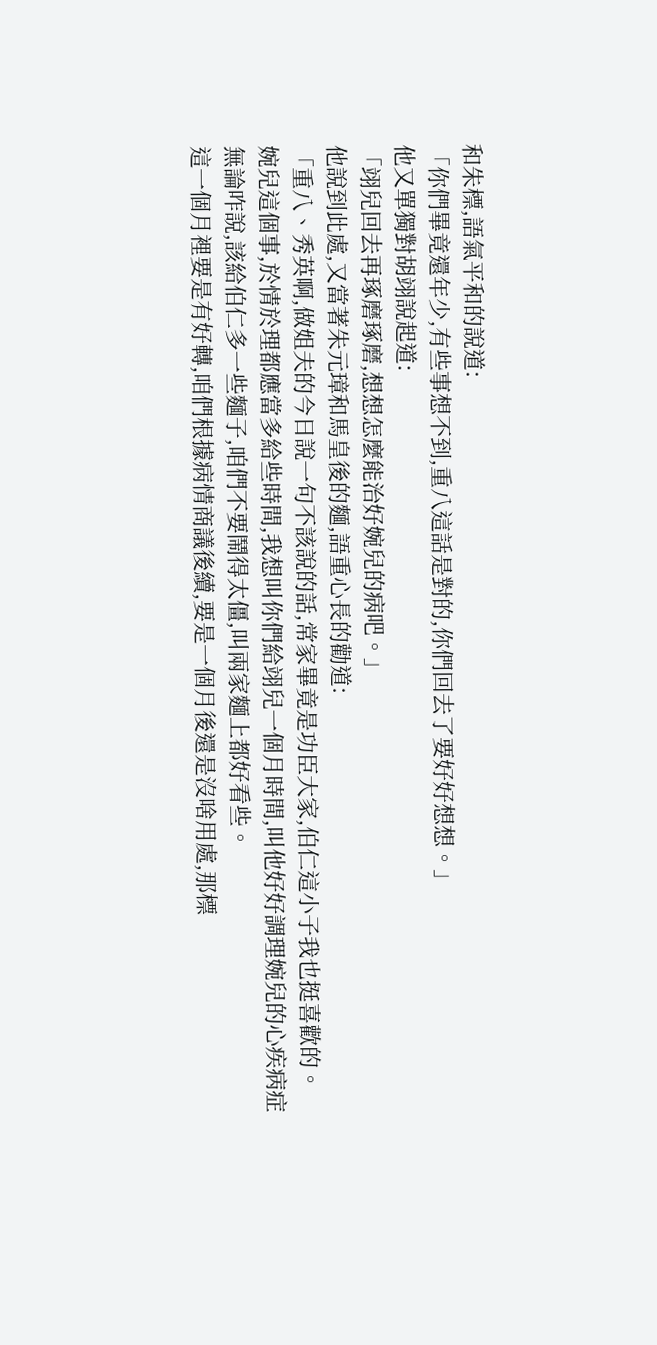和朱標,語氣平和的說道:
「你們畢竟還年少,有些事想不到,重八這話是對的,你們回去了要好好想想。」
他又單獨對胡翊說起道:
「翊兒回去再琢磨琢磨,想想怎麼能治好婉兒的病吧。」
他說到此處,又當著朱元璋和馬皇後的麵,語重心長的勸道:
「重八、秀英啊,做姐夫的今日說一句不該說的話,常家畢竟是功臣大家,伯仁這小子我也挺喜歡的。
婉兒這個事,於情於理都應當多給些時間,我想叫你們給翊兒一個月時間,叫他好好調理婉兒的心疾病症無論咋說,該給伯仁多一些麵子,咱們不要鬧得太僵,叫兩家麵上都好看些。
這一個月裡要是有好轉,咱們根據病情商議後續,要是一個月後還是沒啥用處,那標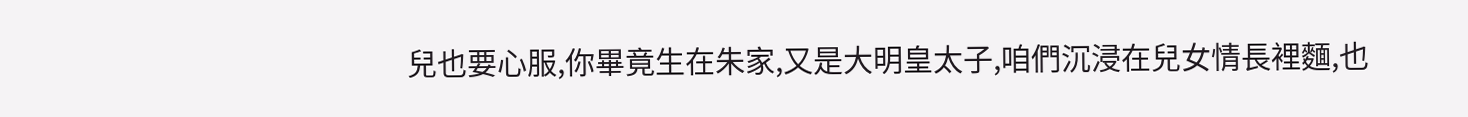兒也要心服,你畢竟生在朱家,又是大明皇太子,咱們沉浸在兒女情長裡麵,也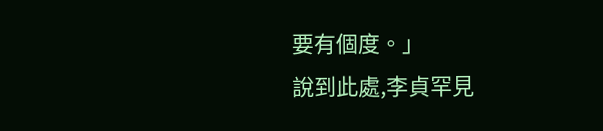要有個度。」
說到此處,李貞罕見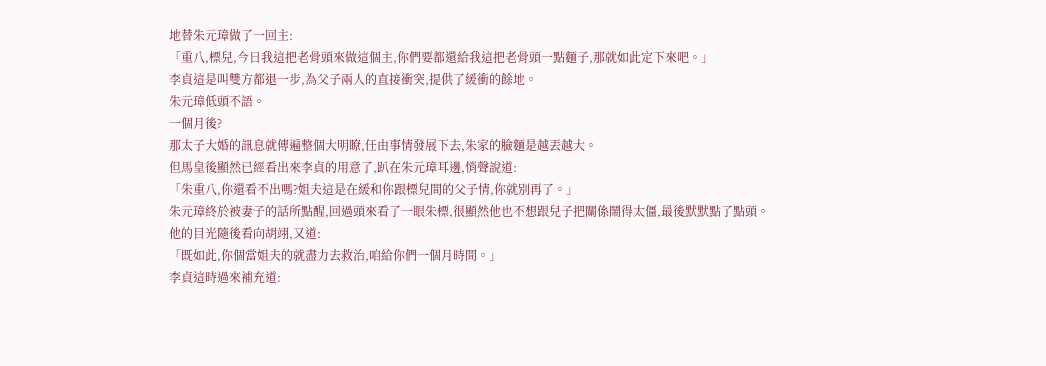地替朱元璋做了一回主:
「重八,標兒,今日我這把老骨頭來做這個主,你們要都還給我這把老骨頭一點麵子,那就如此定下來吧。」
李貞這是叫雙方都退一步,為父子兩人的直接衝突,提供了緩衝的餘地。
朱元璋低頭不語。
一個月後?
那太子大婚的訊息就傳遍整個大明瞭,任由事情發展下去,朱家的臉麵是越丟越大。
但馬皇後顯然已經看出來李貞的用意了,趴在朱元璋耳邊,悄聲說道:
「朱重八,你還看不出嗎?姐夫這是在緩和你跟標兒間的父子情,你就別再了。」
朱元璋終於被妻子的話所點醒,回過頭來看了一眼朱標,很顯然他也不想跟兒子把關係鬧得太僵,最後默默點了點頭。
他的目光隨後看向胡翊,又道:
「既如此,你個當姐夫的就盡力去救治,咱給你們一個月時間。」
李貞這時過來補充道: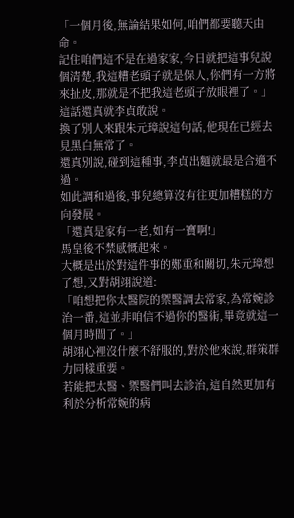「一個月後,無論結果如何,咱們都要聽天由命。
記住咱們這不是在過家家,今日就把這事兒說個清楚,我這糟老頭子就是保人,你們有一方將來扯皮,那就是不把我這老頭子放眼裡了。」
這話還真就李貞敢說。
換了別人來跟朱元璋說這句話,他現在已經去見黑白無常了。
還真別說,碰到這種事,李貞出麵就最是合適不過。
如此調和過後,事兒總算沒有往更加糟糕的方向發展。
「還真是家有一老,如有一寶啊!」
馬皇後不禁感慨起來。
大概是出於對這件事的鄭重和關切,朱元璋想了想,又對胡翊說道:
「咱想把你太醫院的禦醫調去常家,為常婉診治一番,這並非咱信不過你的醫術,畢竟就這一個月時間了。」
胡翊心裡沒什麼不舒服的,對於他來說,群策群力同樣重要。
若能把太醫、禦醫們叫去診治,這自然更加有利於分析常婉的病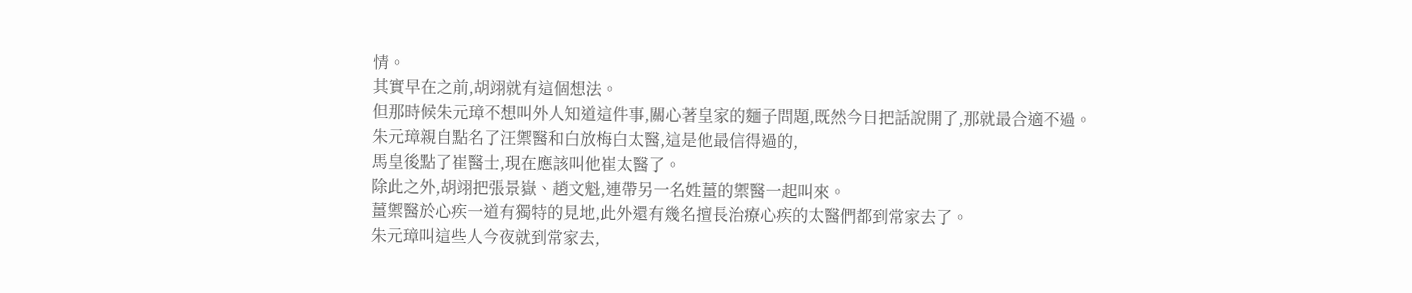情。
其實早在之前,胡翊就有這個想法。
但那時候朱元璋不想叫外人知道這件事,關心著皇家的麵子問題,既然今日把話說開了,那就最合適不過。
朱元璋親自點名了汪禦醫和白放梅白太醫,這是他最信得過的,
馬皇後點了崔醫士,現在應該叫他崔太醫了。
除此之外,胡翊把張景嶽、趙文魁,連帶另一名姓薑的禦醫一起叫來。
薑禦醫於心疾一道有獨特的見地,此外還有幾名擅長治療心疾的太醫們都到常家去了。
朱元璋叫這些人今夜就到常家去,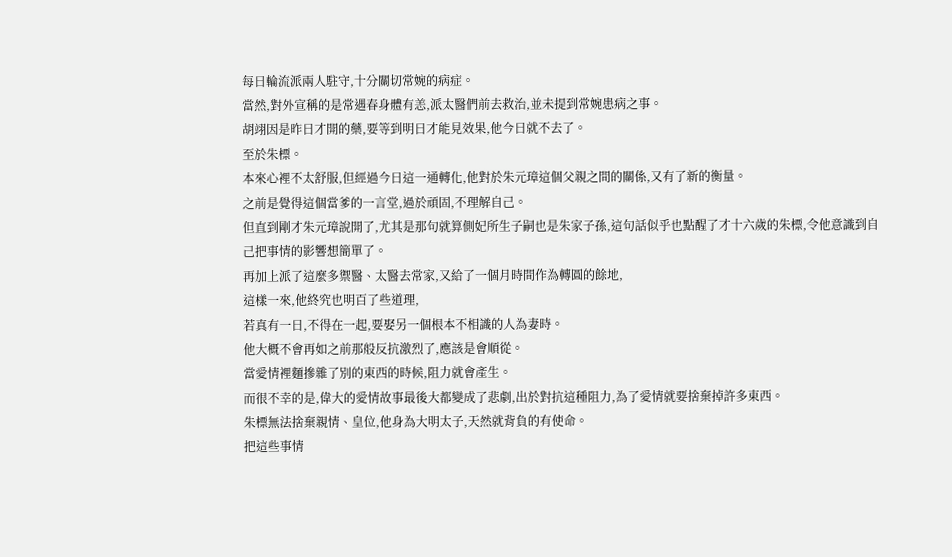每日輪流派兩人駐守,十分關切常婉的病症。
當然,對外宣稱的是常遇春身體有恙,派太醫們前去救治,並未提到常婉患病之事。
胡翊因是昨日才開的藥,要等到明日才能見效果,他今日就不去了。
至於朱標。
本來心裡不太舒服,但經過今日這一通轉化,他對於朱元璋這個父親之間的關係,又有了新的衡量。
之前是覺得這個當爹的一言堂,過於頑固,不理解自己。
但直到剛才朱元璋說開了,尤其是那句就算側妃所生子嗣也是朱家子孫,這句話似乎也點醒了才十六歲的朱標,令他意識到自己把事情的影響想簡單了。
再加上派了這麼多禦醫、太醫去常家,又給了一個月時間作為轉圓的餘地,
這樣一來,他終究也明百了些道理,
若真有一日,不得在一起,要娶另一個根本不相識的人為妻時。
他大概不會再如之前那般反抗激烈了,應該是會順從。
當愛情裡麵摻雜了別的東西的時候,阻力就會產生。
而很不幸的是,偉大的愛情故事最後大都變成了悲劇,出於對抗這種阻力,為了愛情就要捨棄掉許多東西。
朱標無法捨棄親情、皇位,他身為大明太子,天然就背負的有使命。
把這些事情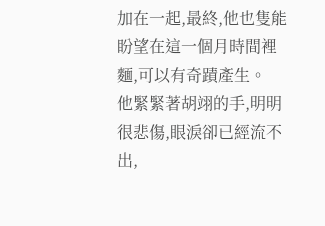加在一起,最終,他也隻能盼望在這一個月時間裡麵,可以有奇蹟產生。
他緊緊著胡翊的手,明明很悲傷,眼淚卻已經流不出,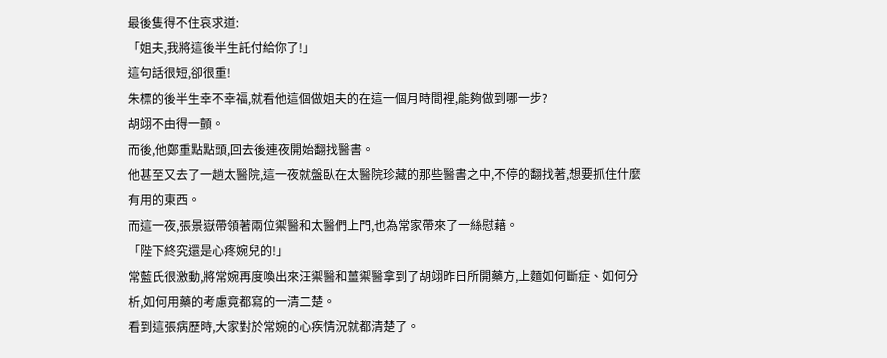最後隻得不住哀求道:
「姐夫,我將這後半生託付給你了!」
這句話很短,卻很重!
朱標的後半生幸不幸福,就看他這個做姐夫的在這一個月時間裡,能夠做到哪一步?
胡翊不由得一顫。
而後,他鄭重點點頭,回去後連夜開始翻找醫書。
他甚至又去了一趟太醫院,這一夜就盤臥在太醫院珍藏的那些醫書之中,不停的翻找著,想要抓住什麼有用的東西。
而這一夜,張景嶽帶領著兩位禦醫和太醫們上門,也為常家帶來了一絲慰藉。
「陛下終究還是心疼婉兒的!」
常藍氏很激動,將常婉再度喚出來汪禦醫和薑禦醫拿到了胡翊昨日所開藥方,上麵如何斷症、如何分析,如何用藥的考慮竟都寫的一清二楚。
看到這張病歷時,大家對於常婉的心疾情況就都清楚了。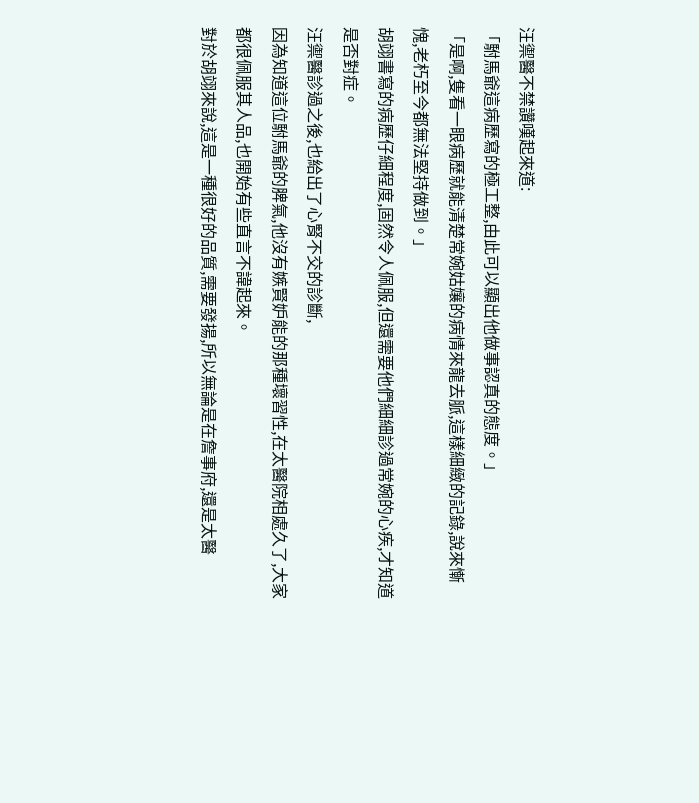汪禦醫不禁讚嘆起來道:
「駙馬爺這病歷寫的極工整,由此可以顯出他做事認真的態度。」
「是啊,隻看一眼病歷就能清楚常婉姑孃的病情來龍去脈,這樣細緻的記錄,說來慚愧,老朽至今都無法堅持做到。」
胡翊書寫的病歷仔細程度,固然令人佩服,但還需要他們細細診過常婉的心疾,才知道是否對症。
汪禦醫診過之後,也給出了心腎不交的診斷,
因為知道這位駙馬爺的脾氣,他沒有嫉賢妒能的那種壞習性,在太醫院相處久了,大家都很佩服其人品,也開始有些直言不諱起來。
對於胡翊來說,這是一種很好的品質,需要發揚,所以無論是在詹事府,還是太醫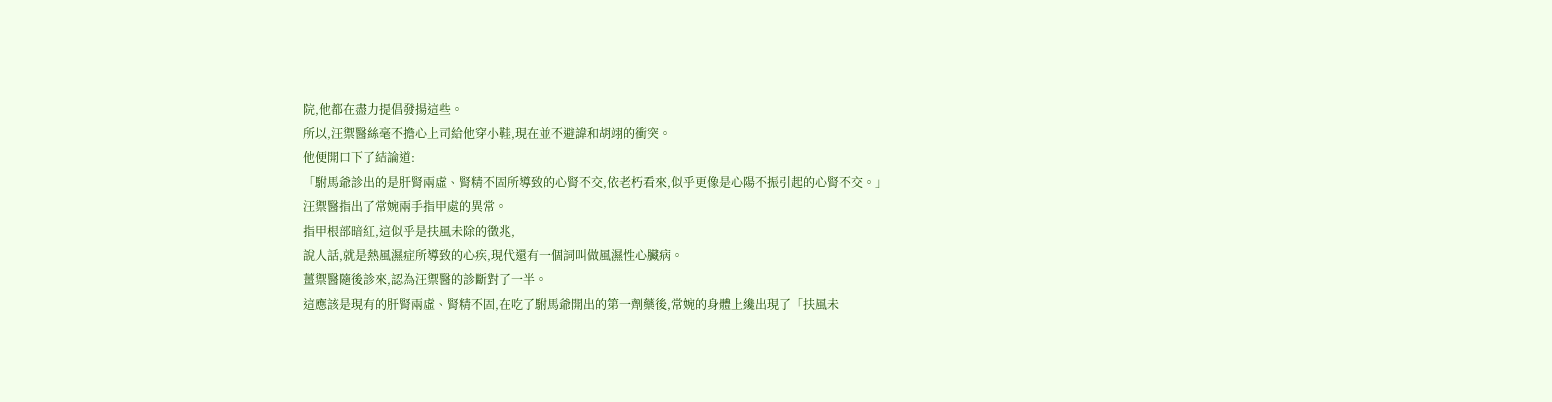院,他都在盡力提倡發揚這些。
所以,汪禦醫絲毫不擔心上司給他穿小鞋,現在並不避諱和胡翊的衝突。
他便開口下了結論道:
「駙馬爺診出的是肝腎兩虛、腎精不固所導致的心腎不交,依老朽看來,似乎更像是心陽不振引起的心腎不交。」
汪禦醫指出了常婉兩手指甲處的異常。
指甲根部暗紅,這似乎是扶風未除的徵兆,
說人話,就是熱風濕症所導致的心疾,現代還有一個詞叫做風濕性心臟病。
薑禦醫隨後診來,認為汪禦醫的診斷對了一半。
這應該是現有的肝腎兩虛、腎精不固,在吃了駙馬爺開出的第一劑藥後,常婉的身體上纔出現了「扶風未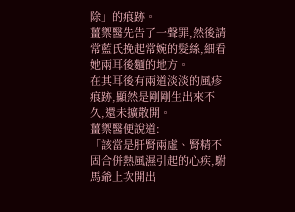除」的痕跡。
薑禦醫先告了一聲罪,然後請常藍氏挽起常婉的髮絲,細看她兩耳後麵的地方。
在其耳後有兩道淡淡的風疹痕跡,顯然是剛剛生出來不久,還未擴散開。
薑禦醫便說道:
「該當是肝腎兩虛、腎精不固合併熱風濕引起的心疾,駙馬爺上次開出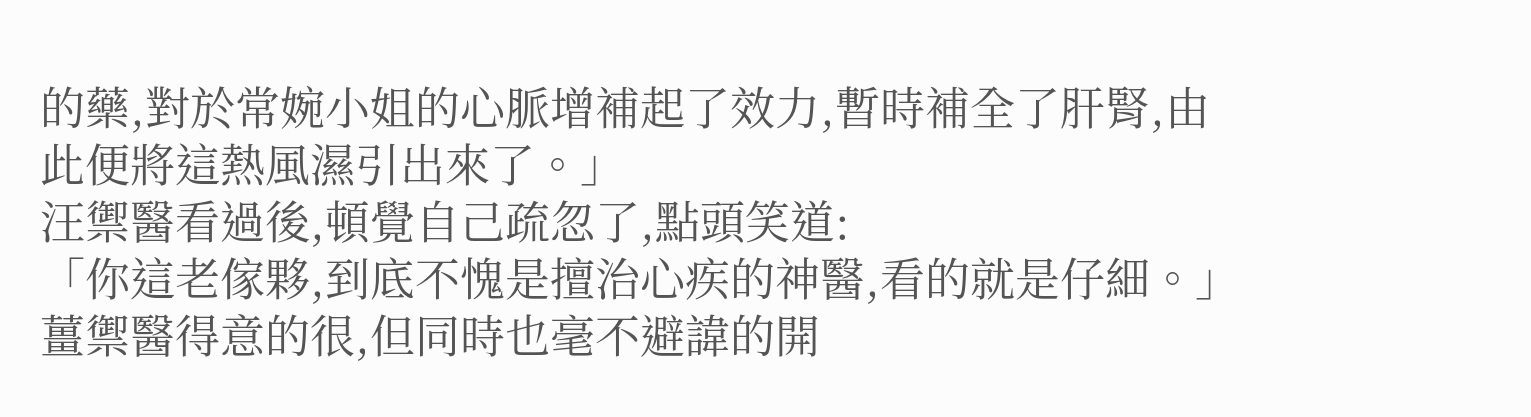的藥,對於常婉小姐的心脈增補起了效力,暫時補全了肝腎,由此便將這熱風濕引出來了。」
汪禦醫看過後,頓覺自己疏忽了,點頭笑道:
「你這老傢夥,到底不愧是擅治心疾的神醫,看的就是仔細。」
薑禦醫得意的很,但同時也毫不避諱的開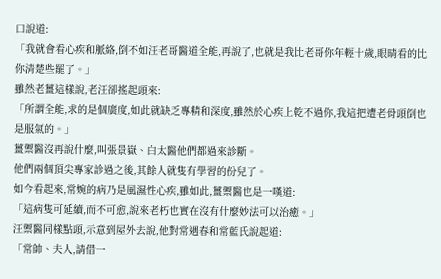口說道:
「我就會看心疾和脈絡,倒不如汪老哥醫道全能,再說了,也就是我比老哥你年輕十歲,眼晴看的比你清楚些罷了。」
雖然老薑這樣說,老汪卻搖起頭來:
「所謂全能,求的是個廣度,如此就缺乏專精和深度,雖然於心疾上乾不過你,我這把遭老骨頭倒也是服氣的。」
薑禦醫沒再說什麼,叫張景嶽、白太醫他們都過來診斷。
他們兩個頂尖專家診過之後,其餘人就隻有學習的份兒了。
如今看起來,常婉的病乃是風濕性心疾,雖如此,薑禦醫也是一嘆道:
「這病隻可延續,而不可愈,說來老朽也實在沒有什麼妙法可以治癒。」
汪禦醫同樣點頭,示意到屋外去說,他對常遇春和常藍氏說起道:
「常帥、夫人,請借一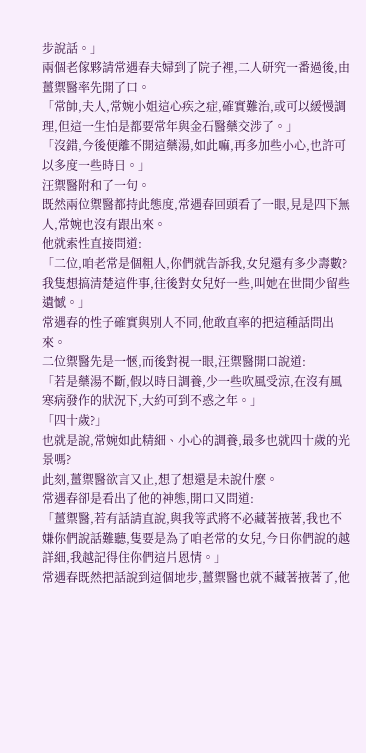步說話。」
兩個老傢夥請常遇春夫婦到了院子裡,二人研究一番過後,由薑禦醫率先開了口。
「常帥,夫人,常婉小姐這心疾之症,確實難治,或可以緩慢調理,但這一生怕是都要常年與金石醫藥交涉了。」
「沒錯,今後便離不開這藥湯,如此嘛,再多加些小心,也許可以多度一些時日。」
汪禦醫附和了一句。
既然兩位禦醫都持此態度,常遇春回頭看了一眼,見是四下無人,常婉也沒有跟出來。
他就索性直接問道:
「二位,咱老常是個粗人,你們就告訴我,女兒還有多少壽數?我隻想搞清楚這件事,往後對女兒好一些,叫她在世間少留些遺憾。」
常遇春的性子確實與別人不同,他敢直率的把這種話問出來。
二位禦醫先是一愜,而後對視一眼,汪禦醫開口說道:
「若是藥湯不斷,假以時日調養,少一些吹風受涼,在沒有風寒病發作的狀況下,大約可到不惑之年。」
「四十歲?」
也就是說,常婉如此精細、小心的調養,最多也就四十歲的光景嗎?
此刻,薑禦醫欲言又止,想了想還是未說什麼。
常遇春卻是看出了他的神態,開口又問道:
「薑禦醫,若有話請直說,與我等武將不必藏著掖著,我也不嫌你們說話難聽,隻要是為了咱老常的女兒,今日你們說的越詳細,我越記得住你們這片恩情。」
常遇春既然把話說到這個地步,薑禦醫也就不藏著掖著了,他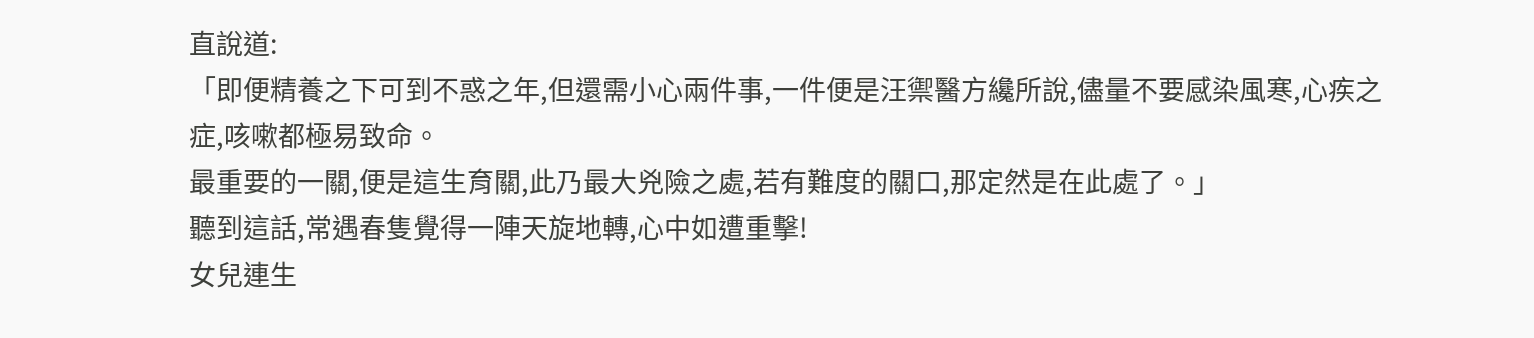直說道:
「即便精養之下可到不惑之年,但還需小心兩件事,一件便是汪禦醫方纔所說,儘量不要感染風寒,心疾之症,咳嗽都極易致命。
最重要的一關,便是這生育關,此乃最大兇險之處,若有難度的關口,那定然是在此處了。」
聽到這話,常遇春隻覺得一陣天旋地轉,心中如遭重擊!
女兒連生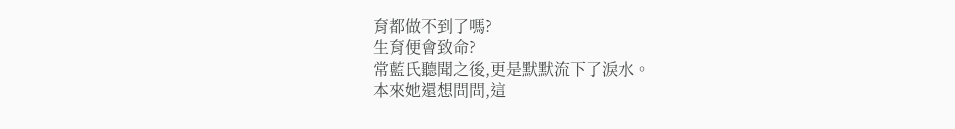育都做不到了嗎?
生育便會致命?
常藍氏聽聞之後,更是默默流下了淚水。
本來她還想問問,這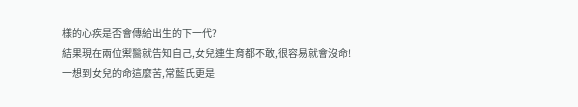樣的心疾是否會傳給出生的下一代?
結果現在兩位禦醫就告知自己,女兒連生育都不敢,很容易就會沒命!
一想到女兒的命這麼苦,常藍氏更是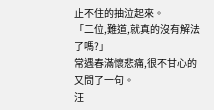止不住的抽泣起來。
「二位,難道,就真的沒有解法了嗎?」
常遇春滿懷悲痛,很不甘心的又問了一句。
汪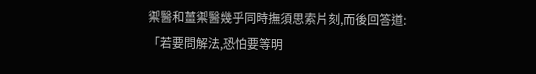禦醫和薑禦醫幾乎同時撫須思索片刻,而後回答道:
「若要問解法,恐怕要等明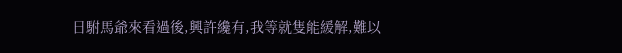日駙馬爺來看過後,興許纔有,我等就隻能緩解,難以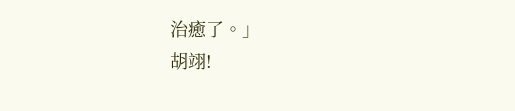治癒了。」
胡翊!